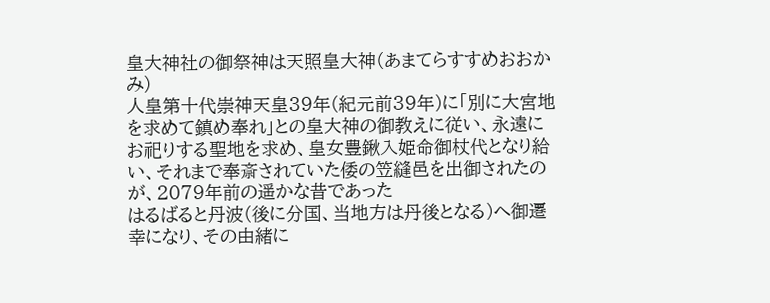皇大神社の御祭神は天照皇大神(あまてらすすめおおかみ)
人皇第十代崇神天皇39年(紀元前39年)に「別に大宮地を求めて鎮め奉れ」との皇大神の御教えに従い、永遠にお祀りする聖地を求め、皇女豊鍬入姫命御杖代となり給い、それまで奉斎されていた倭の笠縫邑を出御されたのが、2079年前の遥かな昔であった
はるばると丹波(後に分国、当地方は丹後となる)へ御遷幸になり、その由緒に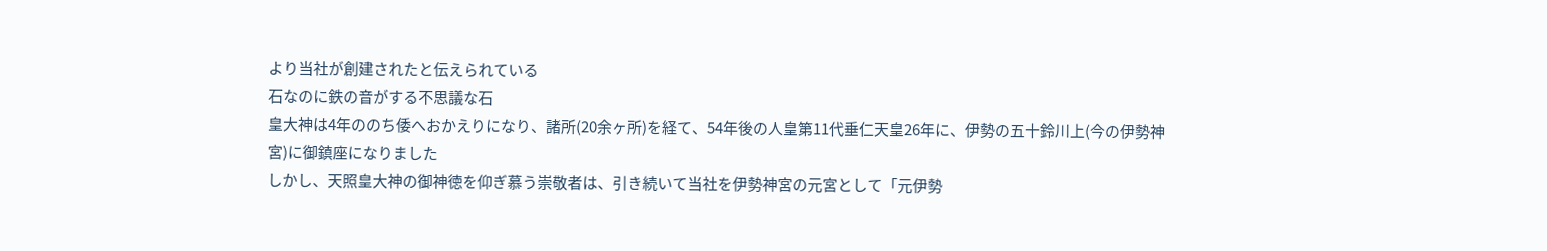より当社が創建されたと伝えられている
石なのに鉄の音がする不思議な石
皇大神は4年ののち倭へおかえりになり、諸所(20余ヶ所)を経て、54年後の人皇第11代垂仁天皇26年に、伊勢の五十鈴川上(今の伊勢神宮)に御鎮座になりました
しかし、天照皇大神の御神徳を仰ぎ慕う崇敬者は、引き続いて当社を伊勢神宮の元宮として「元伊勢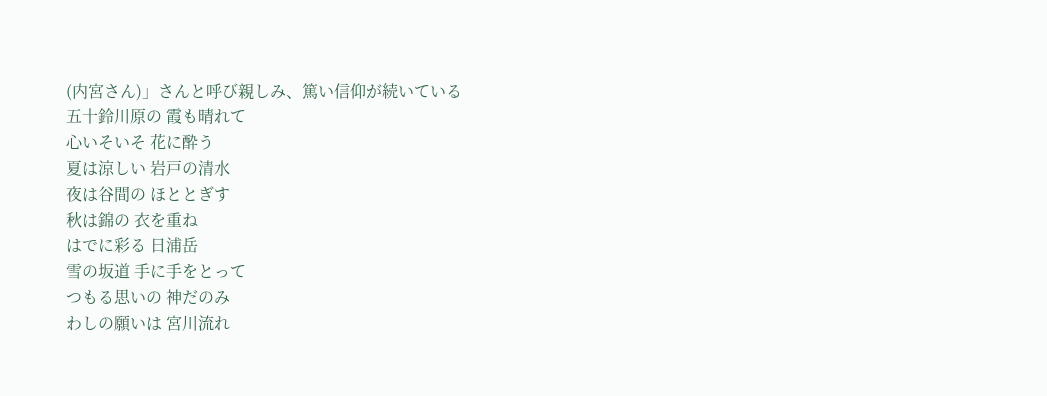(内宮さん)」さんと呼び親しみ、篤い信仰が続いている
五十鈴川原の 霞も晴れて
心いそいそ 花に酔う
夏は涼しい 岩戸の清水
夜は谷間の ほととぎす
秋は錦の 衣を重ね
はでに彩る 日浦岳
雪の坂道 手に手をとって
つもる思いの 神だのみ
わしの願いは 宮川流れ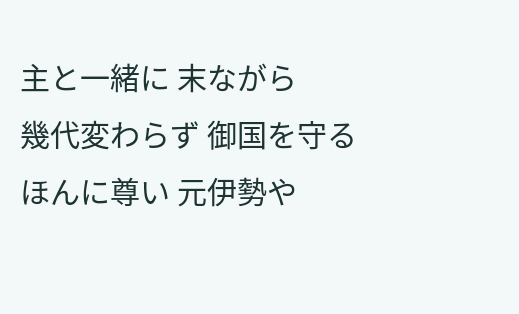主と一緒に 末ながら
幾代変わらず 御国を守る
ほんに尊い 元伊勢や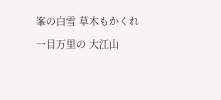峯の白雪 草木もかくれ
一目万里の 大江山